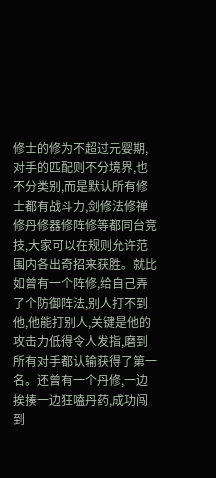修士的修为不超过元婴期,对手的匹配则不分境界,也不分类别,而是默认所有修士都有战斗力,剑修法修禅修丹修器修阵修等都同台竞技,大家可以在规则允许范围内各出奇招来获胜。就比如曾有一个阵修,给自己弄了个防御阵法,别人打不到他,他能打别人,关键是他的攻击力低得令人发指,磨到所有对手都认输获得了第一名。还曾有一个丹修,一边挨揍一边狂嗑丹药,成功闯到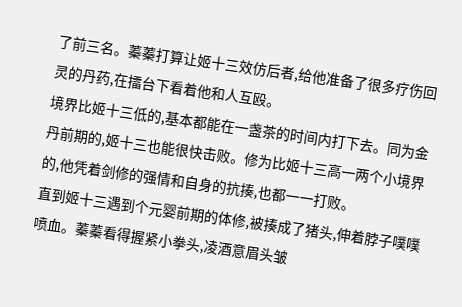了前三名。蓁蓁打算让姬十三效仿后者,给他准备了很多疗伤回灵的丹药,在擂台下看着他和人互殴。
境界比姬十三低的,基本都能在一盏茶的时间内打下去。同为金丹前期的,姬十三也能很快击败。修为比姬十三高一两个小境界的,他凭着剑修的强情和自身的抗揍,也都一一打败。
直到姬十三遇到个元婴前期的体修,被揍成了猪头,伸着脖子噗噗喷血。蓁蓁看得握紧小拳头,凌酒意眉头皱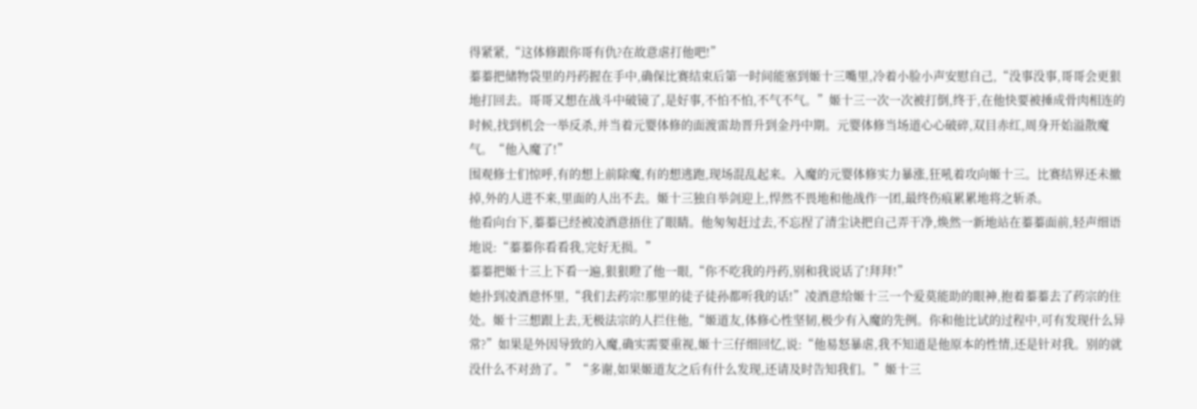得紧紧,“这体修跟你哥有仇?在故意虐打他吧!”
蓁蓁把储物袋里的丹药握在手中,确保比赛结束后第一时间能塞到姬十三嘴里,冷着小脸小声安慰自己,“没事没事,哥哥会更狠地打回去。哥哥又想在战斗中破镜了,是好事,不怕不怕,不气不气。”姬十三一次一次被打倒,终于,在他快要被捶成骨肉相连的时候,找到机会一举反杀,并当着元婴体修的面渡雷劫晋升到金丹中期。元婴体修当场道心心破碎,双目赤红,周身开始溢散魔气。“他入魔了!”
围观修士们惊呼,有的想上前除魔,有的想逃跑,现场混乱起来。入魔的元婴体修实力暴涨,狂吼着攻向姬十三。比赛结界还未撤掉,外的人进不来,里面的人出不去。姬十三独自举剑迎上,悍然不畏地和他战作一团,最终伤痕累累地将之斩杀。
他看向台下,蓁蓁已经被凌酒意捂住了眼睛。他匆匆赶过去,不忘捏了清尘诀把自己弄干净,焕然一新地站在蓁蓁面前,轻声细语地说:“蓁蓁你看看我,完好无损。”
蓁蓁把姬十三上下看一遍,狠狠瞪了他一眼,“你不吃我的丹药,别和我说话了!拜拜!”
她扑到凌酒意怀里,“我们去药宗!那里的徒子徒孙都听我的话!”凌酒意给姬十三一个爱莫能助的眼神,抱着蓁蓁去了药宗的住处。姬十三想跟上去,无极法宗的人拦住他,“姬道友,体修心性坚韧,极少有入魔的先例。你和他比试的过程中,可有发现什么异常?”如果是外因导致的入魔,确实需要重视,姬十三仔细回忆,说:“他易怒暴虐,我不知道是他原本的性情,还是针对我。别的就没什么不对劲了。”“多谢,如果姬道友之后有什么发现,还请及时告知我们。”姬十三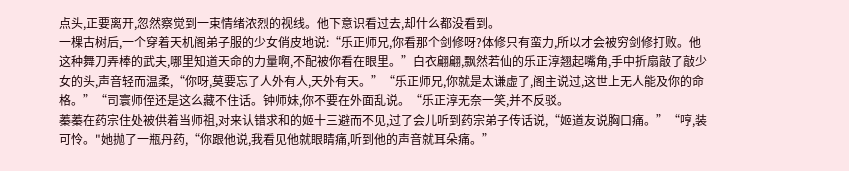点头,正要离开,忽然察觉到一束情绪浓烈的视线。他下意识看过去,却什么都没看到。
一棵古树后,一个穿着天机阁弟子服的少女俏皮地说:“乐正师兄,你看那个剑修呀?体修只有蛮力,所以才会被穷剑修打败。他这种舞刀弄棒的武夫,哪里知道天命的力量啊,不配被你看在眼里。”白衣翩翩,飘然若仙的乐正淳翘起嘴角,手中折扇敲了敲少女的头,声音轻而温柔,“你呀,莫要忘了人外有人,天外有天。”“乐正师兄,你就是太谦虚了,阁主说过,这世上无人能及你的命格。”“司寰师侄还是这么藏不住话。钟师妹,你不要在外面乱说。“乐正淳无奈一笑,并不反驳。
蓁蓁在药宗住处被供着当师祖,对来认错求和的姬十三避而不见,过了会儿听到药宗弟子传话说,“姬道友说胸口痛。”“哼,装可怜。"她抛了一瓶丹药,“你跟他说,我看见他就眼睛痛,听到他的声音就耳朵痛。”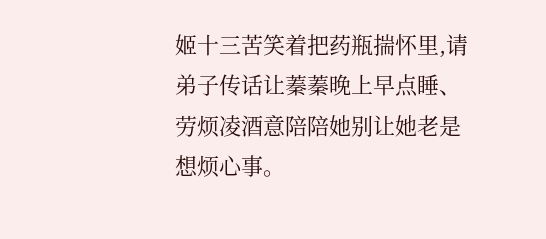姬十三苦笑着把药瓶揣怀里,请弟子传话让蓁蓁晚上早点睡、劳烦凌酒意陪陪她别让她老是想烦心事。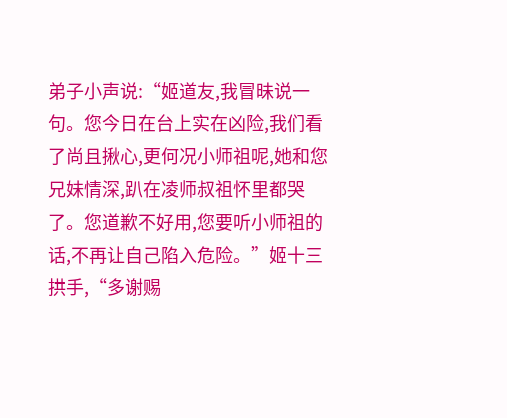弟子小声说:“姬道友,我冒昧说一句。您今日在台上实在凶险,我们看了尚且揪心,更何况小师祖呢,她和您兄妹情深,趴在凌师叔祖怀里都哭了。您道歉不好用,您要听小师祖的话,不再让自己陷入危险。”姬十三拱手,“多谢赐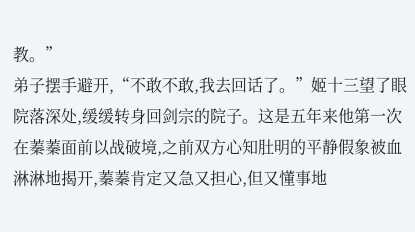教。”
弟子摆手避开,“不敢不敢,我去回话了。”姬十三望了眼院落深处,缓缓转身回剑宗的院子。这是五年来他第一次在蓁蓁面前以战破境,之前双方心知肚明的平静假象被血淋淋地揭开,蓁蓁肯定又急又担心,但又懂事地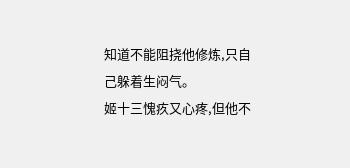知道不能阻挠他修炼,只自己躲着生闷气。
姬十三愧疚又心疼,但他不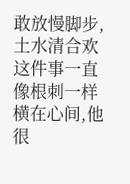敢放慢脚步,土水清合欢这件事一直像根刺一样横在心间,他很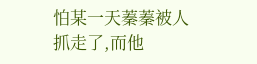怕某一天蓁蓁被人抓走了,而他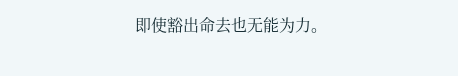即使豁出命去也无能为力。